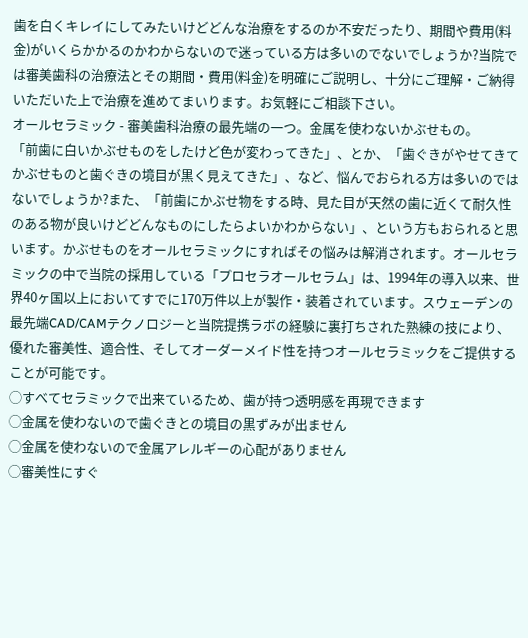歯を白くキレイにしてみたいけどどんな治療をするのか不安だったり、期間や費用(料金)がいくらかかるのかわからないので迷っている方は多いのでないでしょうか?当院では審美歯科の治療法とその期間・費用(料金)を明確にご説明し、十分にご理解・ご納得いただいた上で治療を進めてまいります。お気軽にご相談下さい。
オールセラミック - 審美歯科治療の最先端の一つ。金属を使わないかぶせもの。
「前歯に白いかぶせものをしたけど色が変わってきた」、とか、「歯ぐきがやせてきてかぶせものと歯ぐきの境目が黒く見えてきた」、など、悩んでおられる方は多いのではないでしょうか?また、「前歯にかぶせ物をする時、見た目が天然の歯に近くて耐久性のある物が良いけどどんなものにしたらよいかわからない」、という方もおられると思います。かぶせものをオールセラミックにすればその悩みは解消されます。オールセラミックの中で当院の採用している「プロセラオールセラム」は、1994年の導入以来、世界40ヶ国以上においてすでに170万件以上が製作・装着されています。スウェーデンの最先端CAD/CAMテクノロジーと当院提携ラボの経験に裏打ちされた熟練の技により、優れた審美性、適合性、そしてオーダーメイド性を持つオールセラミックをご提供することが可能です。
◯すべてセラミックで出来ているため、歯が持つ透明感を再現できます
◯金属を使わないので歯ぐきとの境目の黒ずみが出ません
◯金属を使わないので金属アレルギーの心配がありません
◯審美性にすぐ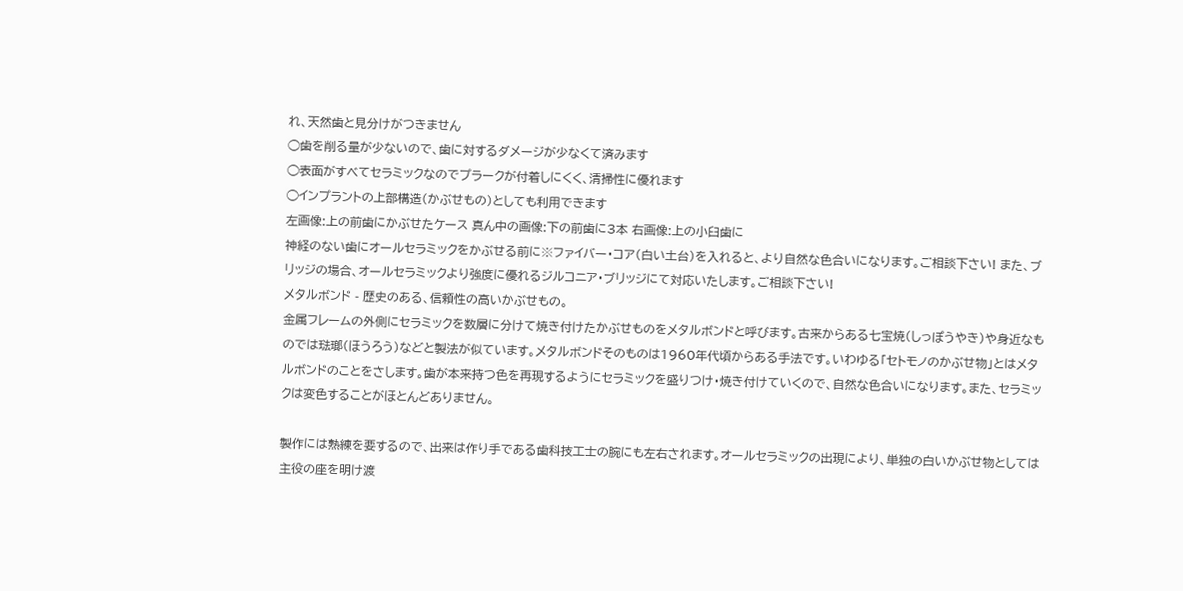れ、天然歯と見分けがつきません
◯歯を削る量が少ないので、歯に対するダメージが少なくて済みます
◯表面がすべてセラミックなのでプラークが付着しにくく、清掃性に優れます
◯インプラントの上部構造(かぶせもの)としても利用できます
左画像:上の前歯にかぶせたケース 真ん中の画像:下の前歯に3本 右画像:上の小臼歯に
神経のない歯にオールセラミックをかぶせる前に※ファイバー・コア(白い土台)を入れると、より自然な色合いになります。ご相談下さい! また、ブリッジの場合、オールセラミックより強度に優れるジルコニア・ブリッジにて対応いたします。ご相談下さい!
メタルボンド - 歴史のある、信頼性の高いかぶせもの。
金属フレームの外側にセラミックを数層に分けて焼き付けたかぶせものをメタルボンドと呼びます。古来からある七宝焼(しっぽうやき)や身近なものでは琺瑯(ほうろう)などと製法が似ています。メタルボンドそのものは1960年代頃からある手法です。いわゆる「セトモノのかぶせ物」とはメタルボンドのことをさします。歯が本来持つ色を再現するようにセラミックを盛りつけ・焼き付けていくので、自然な色合いになります。また、セラミックは変色することがほとんどありません。

製作には熟練を要するので、出来は作り手である歯科技工士の腕にも左右されます。オールセラミックの出現により、単独の白いかぶせ物としては主役の座を明け渡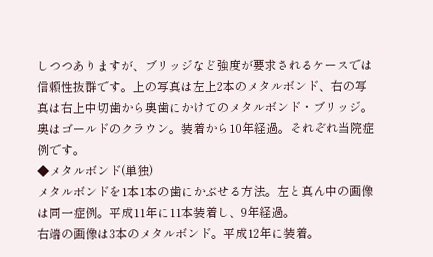しつつありますが、ブリッジなど強度が要求されるケースでは信頼性抜群です。上の写真は左上2本のメタルボンド、右の写真は右上中切歯から奥歯にかけてのメタルボンド・ブリッジ。奥はゴールドのクラウン。装着から10年経過。それぞれ当院症例です。
◆メタルボンド(単独)
メタルボンドを1本1本の歯にかぶせる方法。左と真ん中の画像は同一症例。平成11年に11本装着し、9年経過。
右端の画像は3本のメタルボンド。平成12年に装着。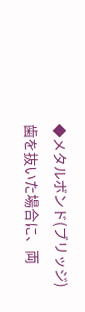◆メタルボンド(ブリッジ)
歯を抜いた場合に、両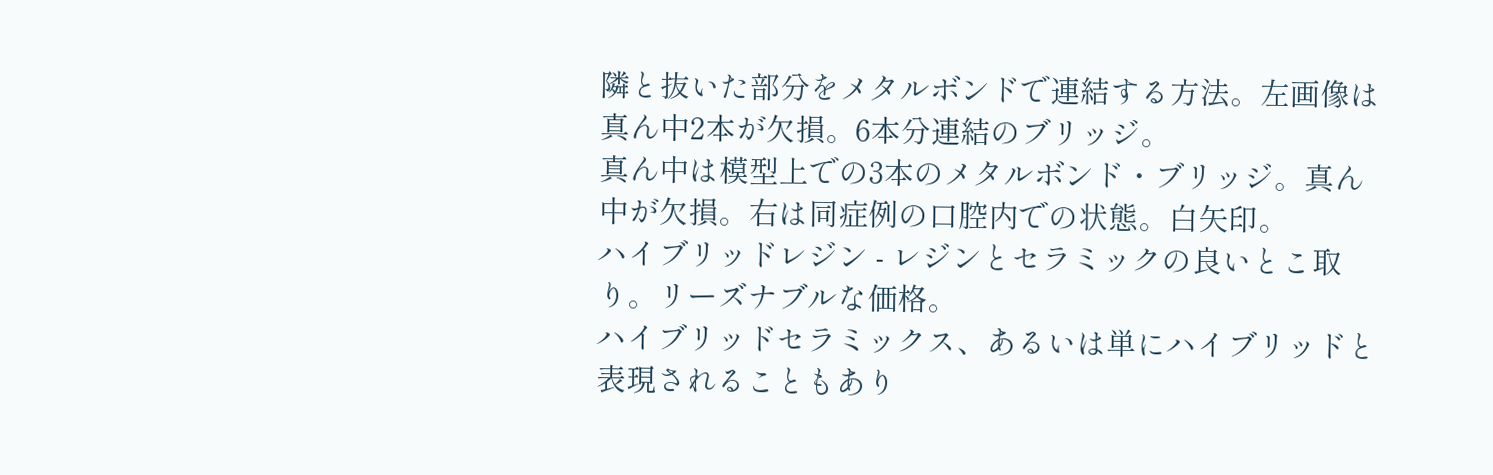隣と抜いた部分をメタルボンドで連結する方法。左画像は真ん中2本が欠損。6本分連結のブリッジ。
真ん中は模型上での3本のメタルボンド・ブリッジ。真ん中が欠損。右は同症例の口腔内での状態。白矢印。
ハイブリッドレジン - レジンとセラミックの良いとこ取り。リーズナブルな価格。
ハイブリッドセラミックス、あるいは単にハイブリッドと表現されることもあり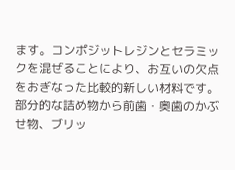ます。コンポジットレジンとセラミックを混ぜることにより、お互いの欠点をおぎなった比較的新しい材料です。部分的な詰め物から前歯・奥歯のかぶせ物、ブリッ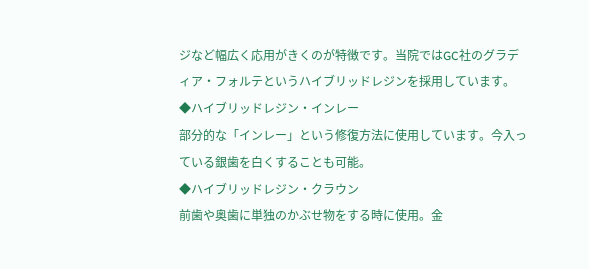ジなど幅広く応用がきくのが特徴です。当院ではGC社のグラディア・フォルテというハイブリッドレジンを採用しています。
◆ハイブリッドレジン・インレー
部分的な「インレー」という修復方法に使用しています。今入っている銀歯を白くすることも可能。
◆ハイブリッドレジン・クラウン
前歯や奥歯に単独のかぶせ物をする時に使用。金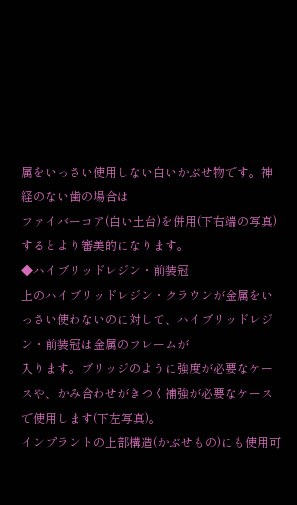属をいっさい使用しない白いかぶせ物です。神経のない歯の場合は
ファイバーコア(白い土台)を併用(下右端の写真)するとより審美的になります。
◆ハイブリッドレジン・前装冠
上のハイブリッドレジン・クラウンが金属をいっさい使わないのに対して、ハイブリッドレジン・前装冠は金属のフレームが
入ります。ブリッジのように強度が必要なケースや、かみ合わせがきつく補強が必要なケースで使用します(下左写真)。
インプラントの上部構造(かぶせもの)にも使用可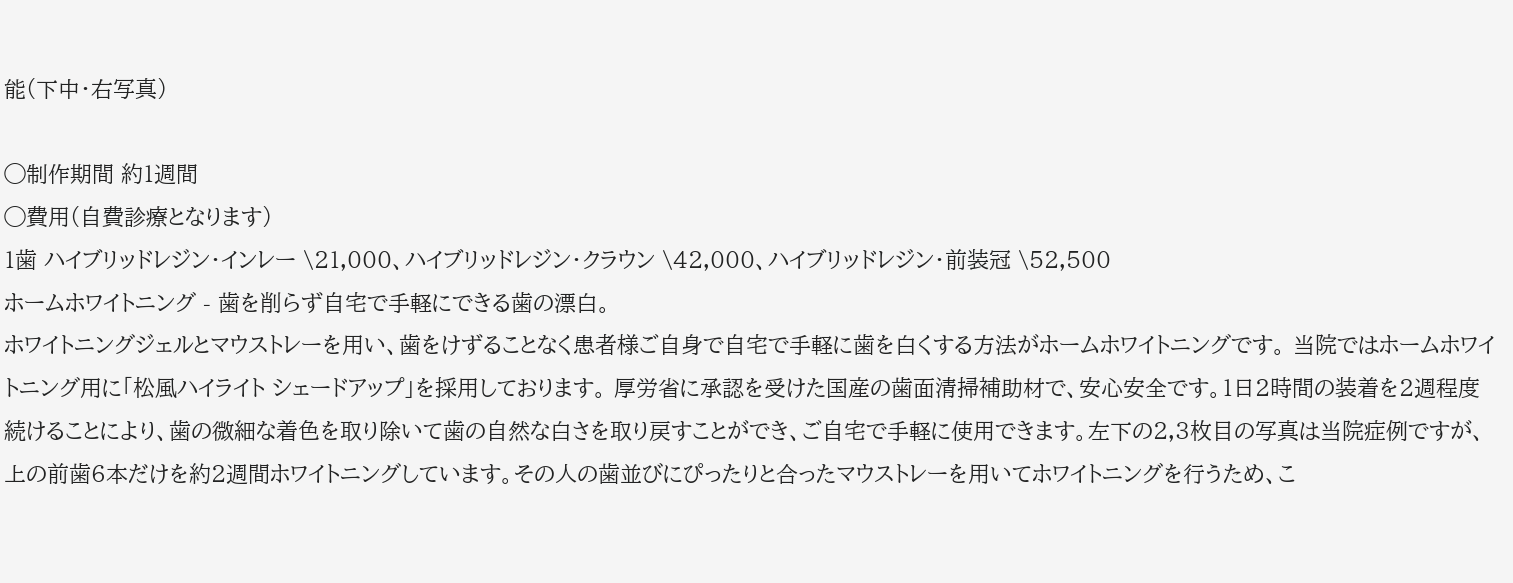能(下中・右写真)

◯制作期間 約1週間
◯費用(自費診療となります)
1歯 ハイブリッドレジン・インレー \21,000、ハイブリッドレジン・クラウン \42,000、ハイブリッドレジン・前装冠 \52,500
ホームホワイトニング - 歯を削らず自宅で手軽にできる歯の漂白。
ホワイトニングジェルとマウストレーを用い、歯をけずることなく患者様ご自身で自宅で手軽に歯を白くする方法がホームホワイトニングです。 当院ではホームホワイトニング用に「松風ハイライト シェードアップ」を採用しております。 厚労省に承認を受けた国産の歯面清掃補助材で、安心安全です。1日2時間の装着を2週程度続けることにより、歯の微細な着色を取り除いて歯の自然な白さを取り戻すことができ、ご自宅で手軽に使用できます。左下の2,3枚目の写真は当院症例ですが、上の前歯6本だけを約2週間ホワイトニングしています。その人の歯並びにぴったりと合ったマウストレーを用いてホワイトニングを行うため、こ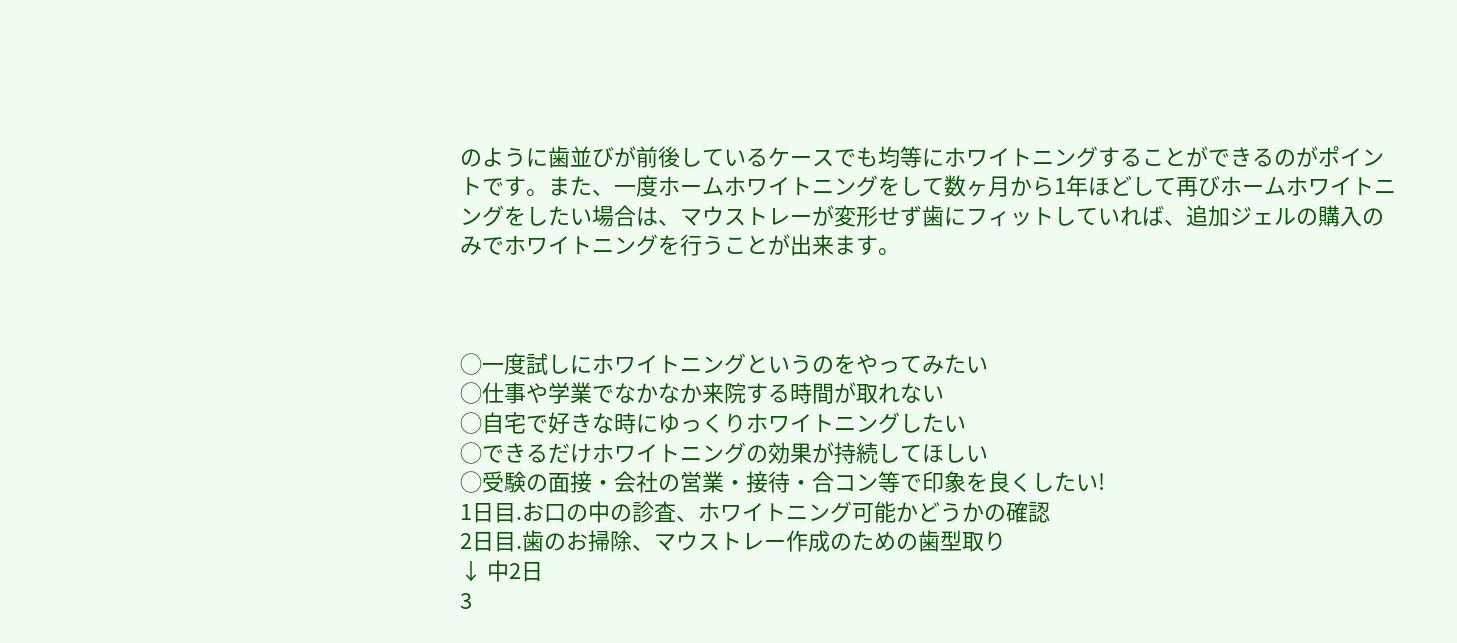のように歯並びが前後しているケースでも均等にホワイトニングすることができるのがポイントです。また、一度ホームホワイトニングをして数ヶ月から1年ほどして再びホームホワイトニングをしたい場合は、マウストレーが変形せず歯にフィットしていれば、追加ジェルの購入のみでホワイトニングを行うことが出来ます。



◯一度試しにホワイトニングというのをやってみたい
◯仕事や学業でなかなか来院する時間が取れない
◯自宅で好きな時にゆっくりホワイトニングしたい
◯できるだけホワイトニングの効果が持続してほしい
◯受験の面接・会社の営業・接待・合コン等で印象を良くしたい!
1日目.お口の中の診査、ホワイトニング可能かどうかの確認
2日目.歯のお掃除、マウストレー作成のための歯型取り
↓ 中2日
3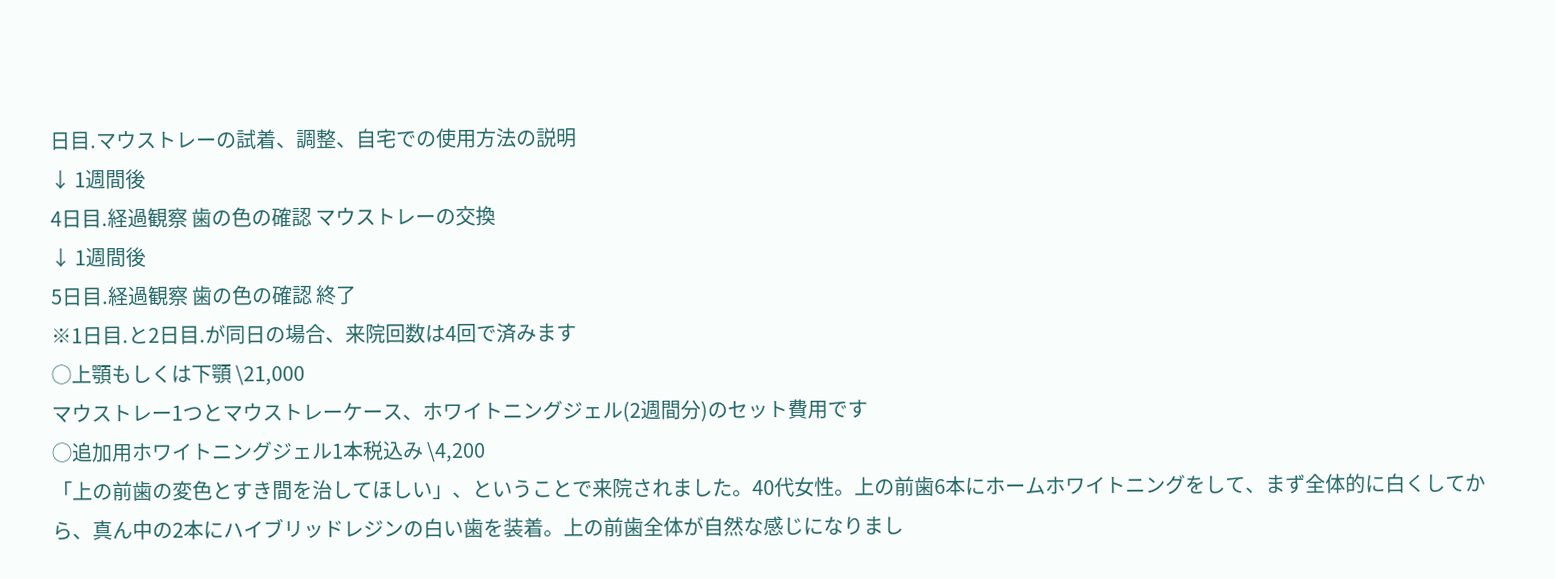日目.マウストレーの試着、調整、自宅での使用方法の説明
↓ 1週間後
4日目.経過観察 歯の色の確認 マウストレーの交換
↓ 1週間後
5日目.経過観察 歯の色の確認 終了
※1日目.と2日目.が同日の場合、来院回数は4回で済みます
◯上顎もしくは下顎 \21,000
マウストレー1つとマウストレーケース、ホワイトニングジェル(2週間分)のセット費用です
◯追加用ホワイトニングジェル1本税込み \4,200
「上の前歯の変色とすき間を治してほしい」、ということで来院されました。40代女性。上の前歯6本にホームホワイトニングをして、まず全体的に白くしてから、真ん中の2本にハイブリッドレジンの白い歯を装着。上の前歯全体が自然な感じになりまし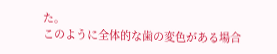た。
このように全体的な歯の変色がある場合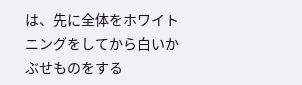は、先に全体をホワイトニングをしてから白いかぶせものをする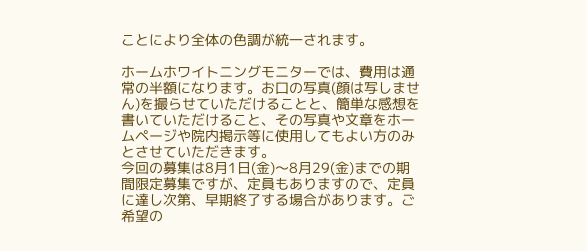ことにより全体の色調が統一されます。

ホームホワイトニングモニターでは、費用は通常の半額になります。お口の写真(顔は写しません)を撮らせていただけることと、簡単な感想を書いていただけること、その写真や文章をホームページや院内掲示等に使用してもよい方のみとさせていただきます。
今回の募集は8月1日(金)〜8月29(金)までの期間限定募集ですが、定員もありますので、定員に達し次第、早期終了する場合があります。ご希望の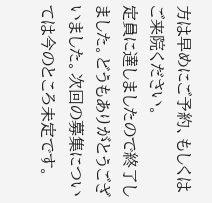方は早めにご予約、もしくはご来院ください。
定員に達しましたので終了しました。どうもありがとうございました。次回の募集については今のところ未定です。